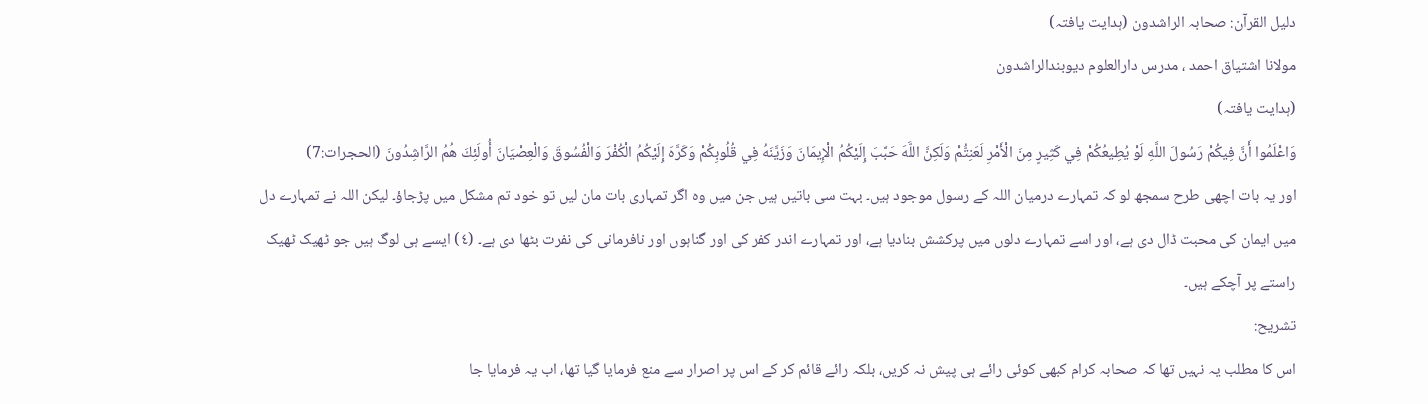دلیل القرآن: صحابہ الراشدون (ہدایت یافتہ)
مولانا اشتیاق احمد ، مدرس دارالعلوم دیوبندالراشدون
(ہدایت یافتہ)
وَاعْلَمُوا أَنَّ فِيكُمْ رَسُولَ اللَّهِ لَوْ يُطِيعُكُمْ فِي كَثِيرٍ مِنَ الْأَمْرِ لَعَنِتُّمْ وَلَكِنَّ اللَّهَ حَبَّبَ إِلَيْكُمُ الْإِيمَانَ وَزَيَّنَهُ فِي قُلُوبِكُمْ وَكَرَّهَ إِلَيْكُمُ الْكُفْرَ وَالْفُسُوقَ وَالْعِصْيَانَ أُولَئِكَ هُمُ الرَّاشِدُونَ (الحجرات:7)
اور یہ بات اچھی طرح سمجھ لو کہ تمہارے درمیان اللہ کے رسول موجود ہیں۔ بہت سی باتیں ہیں جن میں وہ اگر تمہاری بات مان لیں تو خود تم مشکل میں پڑجاؤ۔ لیکن اللہ نے تمہارے دل میں ایمان کی محبت ڈال دی ہے، اور اسے تمہارے دلوں میں پرکشش بنادیا ہے، اور تمہارے اندر کفر کی اور گناہوں اور نافرمانی کی نفرت بٹھا دی ہے۔ (٤) ایسے ہی لوگ ہیں جو ٹھیک ٹھیک راستے پر آچکے ہیں۔
تشریح:
اس کا مطلب یہ نہیں تھا کہ صحابہ کرام کبھی کوئی رائے ہی پیش نہ کریں، بلکہ رائے قائم کر کے اس پر اصرار سے منع فرمایا گیا تھا، اب یہ فرمایا جا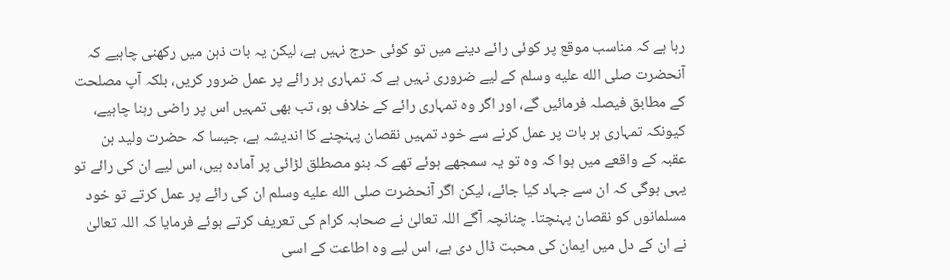رہا ہے کہ مناسب موقع پر کوئی رائے دینے میں تو کوئی حرج نہیں ہے، لیکن یہ بات ذہن میں رکھنی چاہیے کہ آنحضرت صلى الله عليه وسلم کے لیے ضروری نہیں ہے کہ تمہاری ہر رائے پر عمل ضرور کریں، بلکہ آپ مصلحت کے مطابق فیصلہ فرمائیں گے، اور اگر وہ تمہاری رائے کے خلاف ہو، تب بھی تمہیں اس پر راضی رہنا چاہیے، کیونکہ تمہاری ہر بات پر عمل کرنے سے خود تمہیں نقصان پہنچنے کا اندیشہ ہے، جیسا کہ حضرت ولید بن عقبہ کے واقعے میں ہوا کہ وہ تو یہ سمجھے ہوئے تھے کہ بنو مصطلق لڑائی پر آمادہ ہیں، اس لیے ان کی رائے تو یہی ہوگی کہ ان سے جہاد کیا جائے، لیکن اگر آنحضرت صلى الله عليه وسلم ان کی رائے پر عمل کرتے تو خود مسلمانوں کو نقصان پہنچتا۔ چنانچہ آگے اللہ تعالیٰ نے صحابہ کرام کی تعریف کرتے ہوئے فرمایا کہ اللہ تعالیٰ نے ان کے دل میں ایمان کی محبت ڈال دی ہے، اس لیے وہ اطاعت کے اسی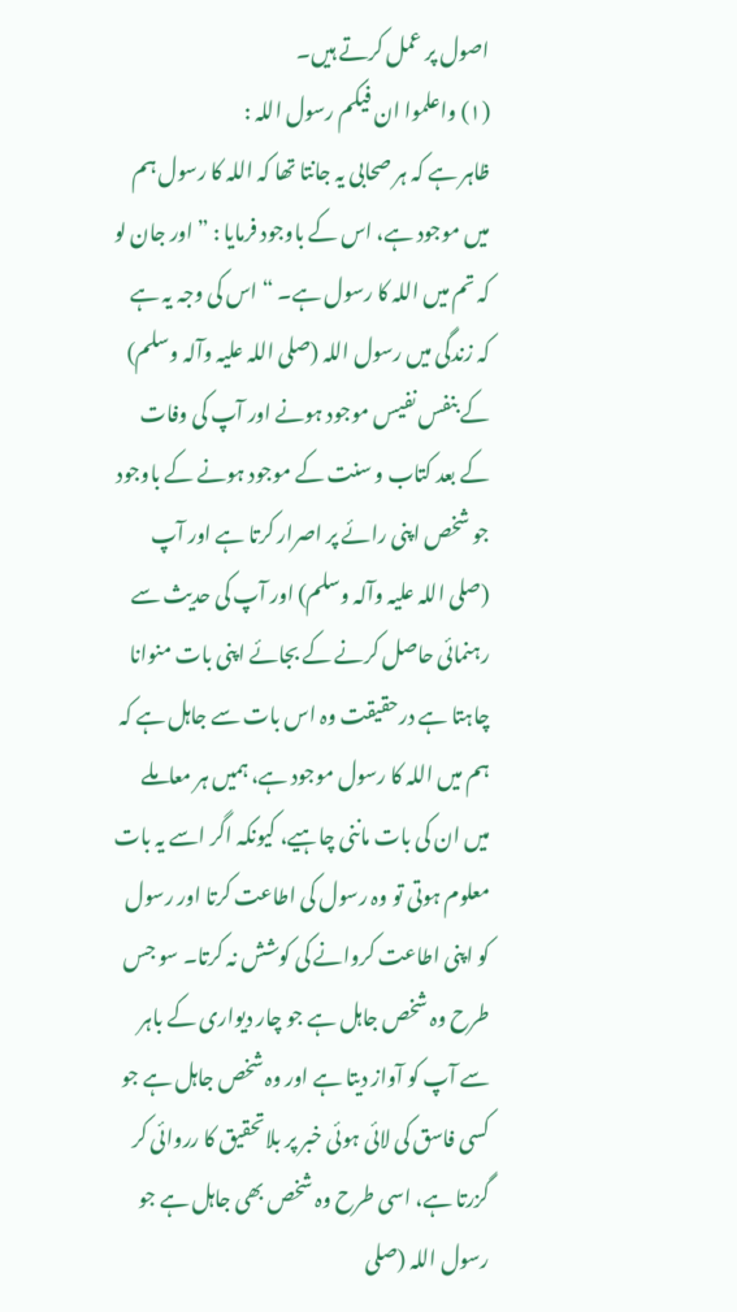اصول پر عمل کرتے ہیں۔
(١) واعلموا ان فیکم رسول اللہ :
ظاہر ہے کہ ہر صحابی یہ جانتا تھا کہ اللہ کا رسول ہم میں موجود ہے، اس کے باوجود فرمایا : ” اور جان لو کہ تم میں اللہ کا رسول ہے۔ “ اس کی وجہ یہ ہے کہ زندگی میں رسول اللہ (صلی اللہ علیہ وآلہ وسلم) کے بنفس نفیس موجود ہونے اور آپ کی وفات کے بعد کتاب و سنت کے موجود ہونے کے باوجود جو شخص اپنی رائے پر اصرار کرتا ہے اور آپ (صلی اللہ علیہ وآلہ وسلم) اور آپ کی حدیث سے رہنمائی حاصل کرنے کے بجائے اپنی بات منوانا چاہتا ہے درحقیقت وہ اس بات سے جاہل ہے کہ ہم میں اللہ کا رسول موجود ہے، ہمیں ہر معاملے میں ان کی بات ماننی چاہیے، کیونکہ اگر اسے یہ بات معلوم ہوتی تو وہ رسول کی اطاعت کرتا اور رسول کو اپنی اطاعت کروانے کی کوشش نہ کرتا۔ سو جس طرح وہ شخص جاہل ہے جو چار دیواری کے باہر سے آپ کو آواز دیتا ہے اور وہ شخص جاہل ہے جو کسی فاسق کی لائی ہوئی خبر پر بلاتحقیق کا رروائی کر گزرتا ہے، اسی طرح وہ شخص بھی جاہل ہے جو رسول اللہ (صلی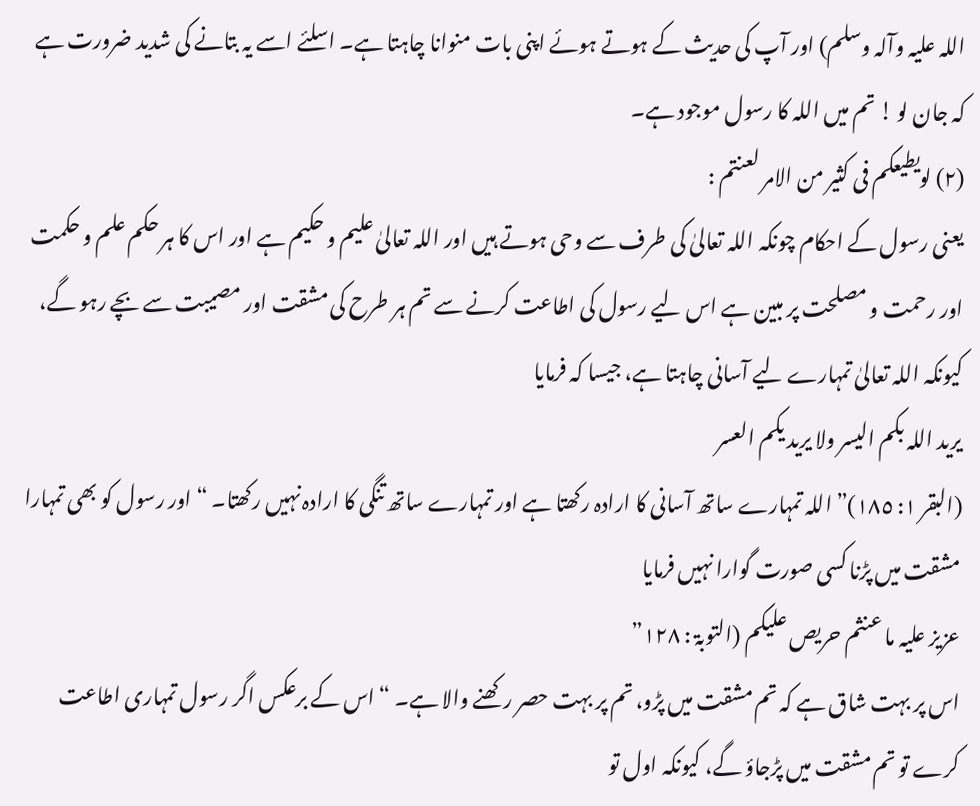اللہ علیہ وآلہ وسلم) اور آپ کی حدیث کے ہوتے ہوئے اپنی بات منوانا چاہتا ہے۔ اسلئے اسے یہ بتانے کی شدید ضرورت ہے کہ جان لو ! تم میں اللہ کا رسول موجود ہے۔
(٢) لویطیعکم فی کثیر من الامر لعنتم :
یعنی رسول کے احکام چونکہ اللہ تعالیٰ کی طرف سے وحی ہوتے ہیں اور اللہ تعالیٰ علیم و حکیم ہے اور اس کا ہر حکم علم و حکمت اور رحمت و مصلحت پر مبین ہے اس لیے رسول کی اطاعت کرنے سے تم ہر طرح کی مشقت اور مصیبت سے بچے رہو گے، کیونکہ اللہ تعالیٰ تمہارے لیے آسانی چاہتا ہے، جیسا کہ فرمایا
یرید اللہ بکم الیسر ولا یرید یکم العسر
(البقر ١: ١٨٥)” اللہ تمہارے ساتھ آسانی کا ارادہ رکھتا ہے اور تمہارے ساتھ تنگی کا ارادہ نہیں رکھتا۔ “ اور رسول کو بھی تمہارا مشقت میں پڑنا کسی صورت گوارا نہیں فرمایا
عزیز علیہ ما عنثم حریص علیکم (التوبۃ : ١٢٨”
اس پر بہت شاق ہے کہ تم مشقت میں پڑو، تم پر بہت حصر رکھنے والا ہے۔ “ اس کے برعکس اگر رسول تمہاری اطاعت کرے تو تم مشقت میں پڑجاؤ گے، کیونکہ اول تو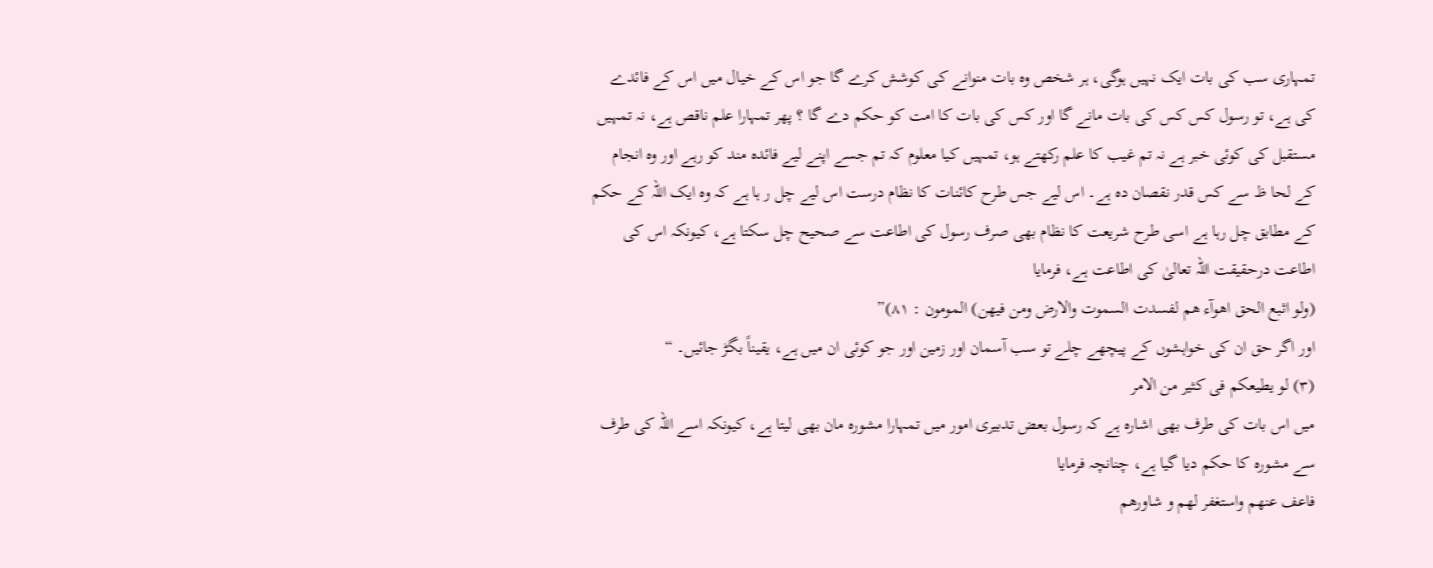تمہاری سب کی بات ایک نہیں ہوگی، ہر شخص وہ بات منوانے کی کوشش کرے گا جو اس کے خیال میں اس کے فائدے کی ہے، تو رسول کس کس کی بات مانے گا اور کس کی بات کا امت کو حکم دے گا ؟ پھر تمہارا علم ناقص ہے، نہ تمہیں مستقبل کی کوئی خبر ہے نہ تم غیب کا علم رکھتے ہو، تمہیں کیا معلوم کہ تم جسے اپنے لیے فائدہ مند کو رہے اور وہ انجام کے لحا ظ سے کس قدر نقصان دہ ہے۔ اس لیے جس طرح کائنات کا نظام درست اس لیے چل ر ہا ہے کہ وہ ایک اللہ کے حکم کے مطابق چل رہا ہے اسی طرح شریعت کا نظام بھی صرف رسول کی اطاعت سے صحیح چل سکتا ہے، کیونکہ اس کی اطاعت درحقیقت اللہ تعالیٰ کی اطاعت ہے، فرمایا
(ولو اثبع الحق اھوآء ھم لفسدت السموت والارض ومن فیھن) المومون : ٨١)”
اور اگر حق ان کی خواہشوں کے پیچھے چلے تو سب آسمان اور زمین اور جو کوئی ان میں ہے، یقیناً بگڑ جائیں۔ “
(٣) لو یطیعکم فی کثیر من الامر
میں اس بات کی طرف بھی اشارہ ہے کہ رسول بعض تدبیری امور میں تمہارا مشورہ مان بھی لیتا ہے، کیونکہ اسے اللہ کی طرف سے مشورہ کا حکم دیا گیا ہے، چنانچہ فرمایا
فاعف عنھم واستغفر لھم و شاورھم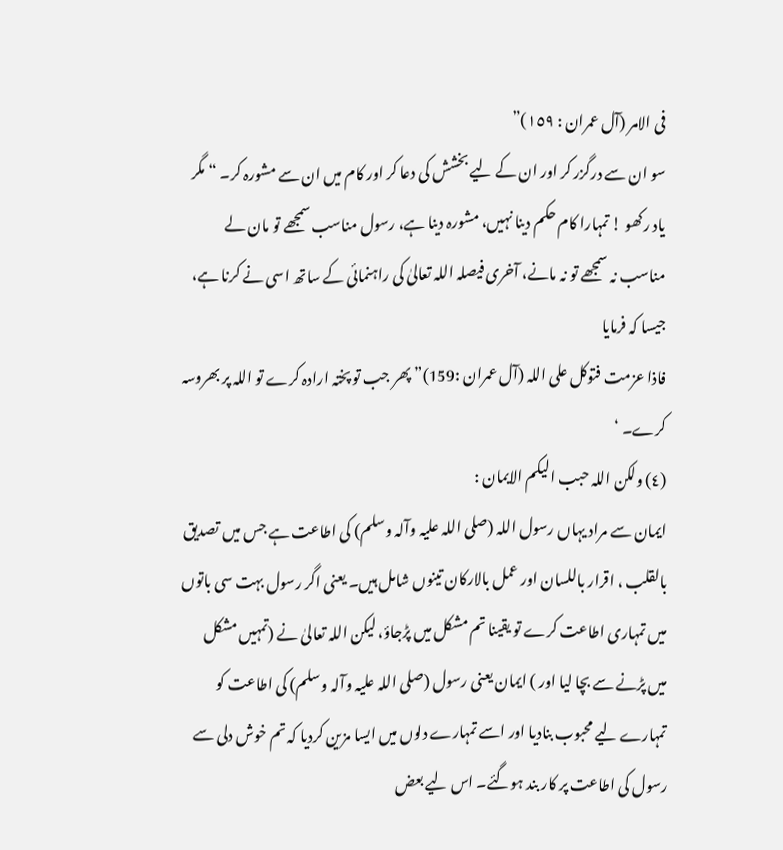فی الامر (آل عمران : ١٥٩)”
سو ان سے درگزر کر اور ان کے لیے بخشش کی دعا کر اور کام میں ان سے مشورہ کر۔ “ مگر یاد رکھو ! تمہارا کام حکم دینا نہیں، مشورہ دینا ہے، رسول مناسب سمجھے تو مان لے مناسب نہ سمجھے تو نہ مانے، آخری فیصلہ اللہ تعالیٰ کی راہنمائی کے ساتھ اسی نے کرنا ہے، جیسا کہ فرمایا
فاذا عزمت فتوکل علی اللہ (آل عمران :159)” پھر جب تو پختہ ارادہ کرے تو اللہ پر بھروسہ کرے۔ ‘
(٤) ولکن اللہ حبب الیکم الایمان :
ایمان سے مراد یہاں رسول اللہ (صلی اللہ علیہ وآلہ وسلم) کی اطاعت ہے جس میں تصدیق بالقلب ، اقرار باللسان اور عمل بالارکان تینوں شامل ہیں۔ یعنی اگر رسول بہت سی باتوں میں تمہاری اطاعت کرے تو یقینا تم مشکل میں پڑجاؤ، لیکن اللہ تعالیٰ نے (تمہیں مشکل میں پڑنے سے بچا لیا اور ) ایمان یعنی رسول (صلی اللہ علیہ وآلہ وسلم) کی اطاعت کو تمہارے لیے محبوب بنادیا اور اسے تمہارے دلوں میں ایسا مزین کردیا کہ تم خوش دلی سے رسول کی اطاعت پر کار بند ہوگئے۔ اس لیے بعض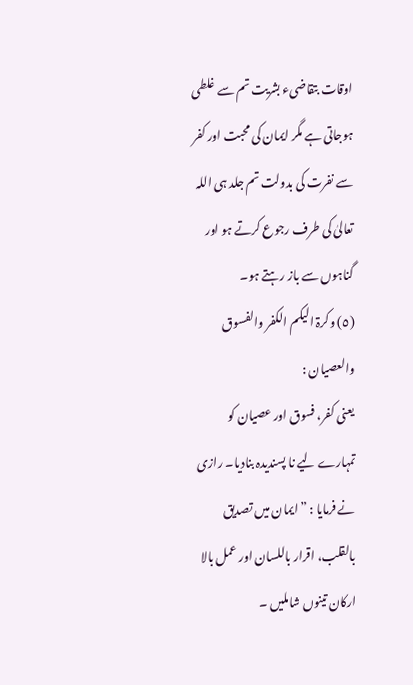اوقات بتقاضیء بشریت تم سے غلطی ہوجاتی ہے مگر ایمان کی محبت اور کفر سے نفرت کی بدولت تم جلد ہی اللہ تعالیٰ کی طرف رجوع کرتے ہو اور گناہوں سے باز رہتے ہو۔
(٥) وکرۃ الیکم الکفر والفسوق والعصیان :
یعنی کفر، فسوق اور عصیان کو تمہارے لیے نا پسندیدہ بنادیا۔ رازی نے فرمایا : ” ایمان میں تصدیق بالقلب، اقرار باللسان اور عمل بالا ارکان تینوں شاملیں ۔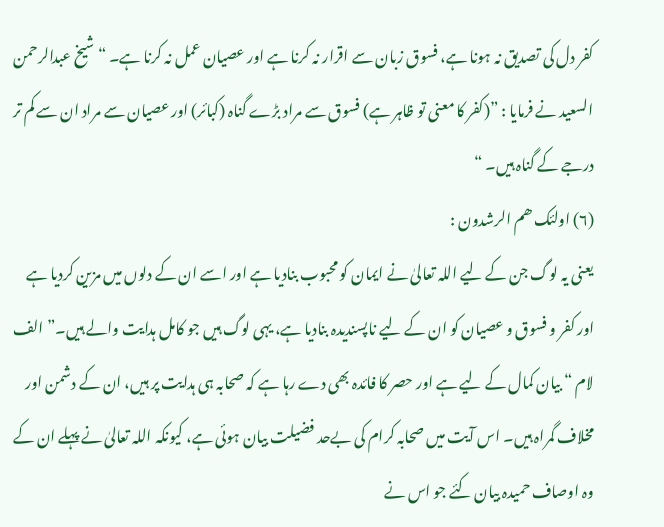کفر دل کی تصدیق نہ ہونا ہے، فسوق زبان سے اقرار نہ کرنا ہے اور عصیان عمل نہ کرنا ہے۔ “ شیخ عبدالرحمن السعید نے فرمایا : ”(کفر کا معنی تو ظاہر ہے) فسوق سے مراد بڑے گناہ (کبائر) اور عصیان سے مراد ان سے کم تر درجے کے گناہ ہیں۔ “
(٦) اولئک ھم الرشدون :
یعنی یہ لوگ جن کے لیے اللہ تعالیٰ نے ایمان کو محبوب بنادیا ہے اور اسے ان کے دلوں میں مزین کردیا ہے اور کفر و فسوق و عصیان کو ان کے لیے ناپسندیدہ بنادیا ہے، یہی لوگ ہیں جو کامل ہدایت والے ہیں۔” الف لام “ بیان کمال کے لیے ہے اور حصر کا فائدہ بھی دے رہا ہے کہ صحابہ ہی ہدایت پر ہیں، ان کے دشمن اور مخلاف گمراہ ہیں۔ اس آیت میں صحابہ کرام کی بےحد فضیلت بیان ہوئی ہے، کیونکہ اللہ تعالیٰ نے پہلے ان کے وہ اوصاف حمیدہ بیان کئے جو اس نے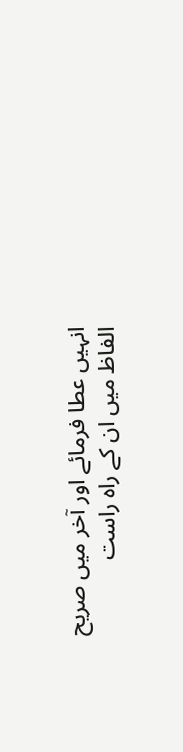انہیں عطا فرمائے اور آخر میں صریح الفاظ میں ان کے راہ راست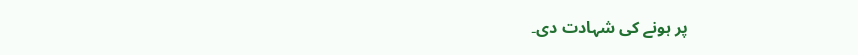پر ہونے کی شہادت دی۔